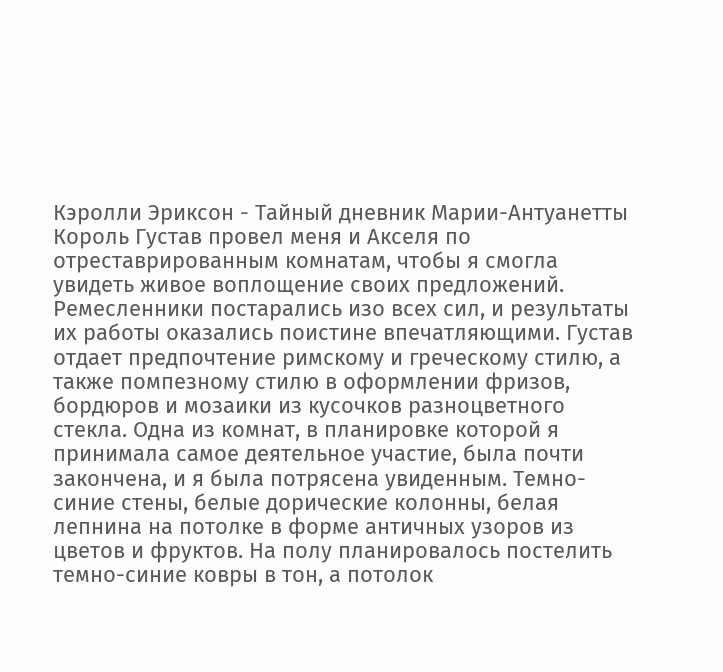Кэролли Эриксон - Тайный дневник Марии-Антуанетты
Король Густав провел меня и Акселя по отреставрированным комнатам, чтобы я смогла увидеть живое воплощение своих предложений. Ремесленники постарались изо всех сил, и результаты их работы оказались поистине впечатляющими. Густав отдает предпочтение римскому и греческому стилю, а также помпезному стилю в оформлении фризов, бордюров и мозаики из кусочков разноцветного стекла. Одна из комнат, в планировке которой я принимала самое деятельное участие, была почти закончена, и я была потрясена увиденным. Темно-синие стены, белые дорические колонны, белая лепнина на потолке в форме античных узоров из цветов и фруктов. На полу планировалось постелить темно-синие ковры в тон, а потолок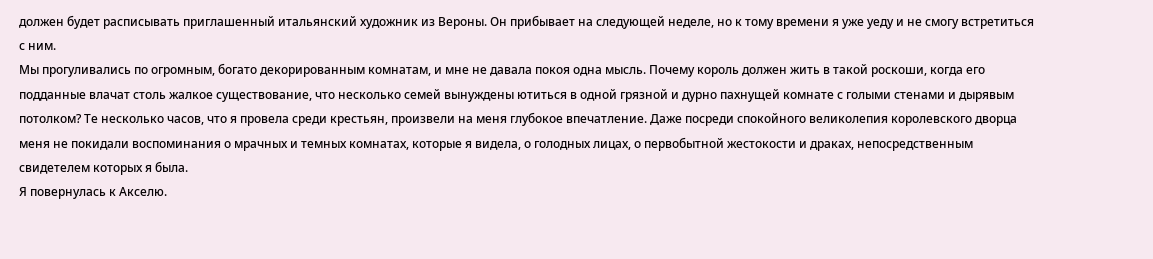должен будет расписывать приглашенный итальянский художник из Вероны. Он прибывает на следующей неделе, но к тому времени я уже уеду и не смогу встретиться с ним.
Мы прогуливались по огромным, богато декорированным комнатам, и мне не давала покоя одна мысль. Почему король должен жить в такой роскоши, когда его подданные влачат столь жалкое существование, что несколько семей вынуждены ютиться в одной грязной и дурно пахнущей комнате с голыми стенами и дырявым потолком? Те несколько часов, что я провела среди крестьян, произвели на меня глубокое впечатление. Даже посреди спокойного великолепия королевского дворца меня не покидали воспоминания о мрачных и темных комнатах, которые я видела, о голодных лицах, о первобытной жестокости и драках, непосредственным свидетелем которых я была.
Я повернулась к Акселю.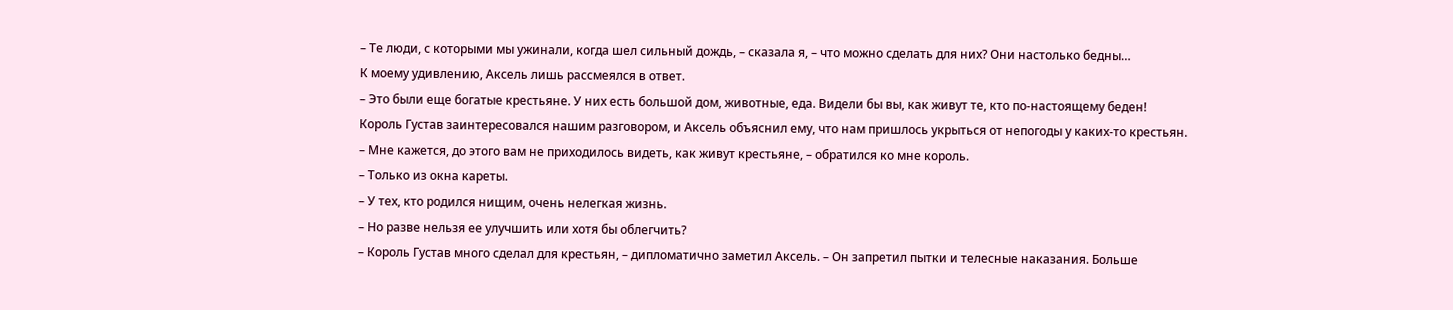– Те люди, с которыми мы ужинали, когда шел сильный дождь, – сказала я, – что можно сделать для них? Они настолько бедны…
К моему удивлению, Аксель лишь рассмеялся в ответ.
– Это были еще богатые крестьяне. У них есть большой дом, животные, еда. Видели бы вы, как живут те, кто по-настоящему беден!
Король Густав заинтересовался нашим разговором, и Аксель объяснил ему, что нам пришлось укрыться от непогоды у каких-то крестьян.
– Мне кажется, до этого вам не приходилось видеть, как живут крестьяне, – обратился ко мне король.
– Только из окна кареты.
– У тех, кто родился нищим, очень нелегкая жизнь.
– Но разве нельзя ее улучшить или хотя бы облегчить?
– Король Густав много сделал для крестьян, – дипломатично заметил Аксель. – Он запретил пытки и телесные наказания. Больше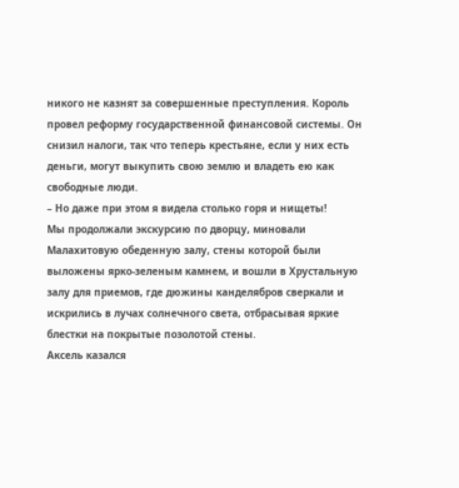никого не казнят за совершенные преступления. Король провел реформу государственной финансовой системы. Он снизил налоги, так что теперь крестьяне, если у них есть деньги, могут выкупить свою землю и владеть ею как свободные люди.
– Но даже при этом я видела столько горя и нищеты!
Мы продолжали экскурсию по дворцу, миновали Малахитовую обеденную залу, стены которой были выложены ярко-зеленым камнем, и вошли в Хрустальную залу для приемов, где дюжины канделябров сверкали и искрились в лучах солнечного света, отбрасывая яркие блестки на покрытые позолотой стены.
Аксель казался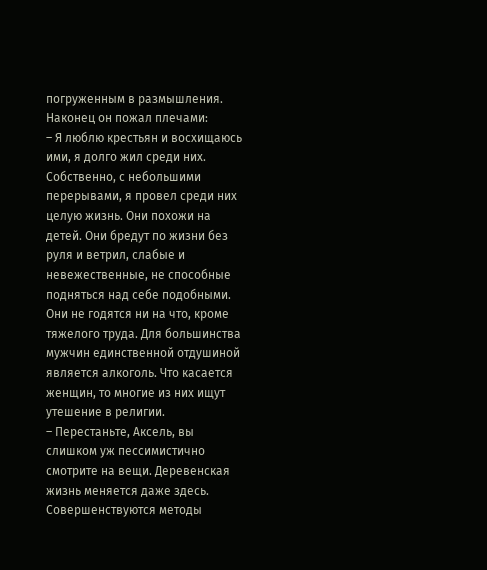погруженным в размышления. Наконец он пожал плечами:
– Я люблю крестьян и восхищаюсь ими, я долго жил среди них. Собственно, с небольшими перерывами, я провел среди них целую жизнь. Они похожи на детей. Они бредут по жизни без руля и ветрил, слабые и невежественные, не способные подняться над себе подобными. Они не годятся ни на что, кроме тяжелого труда. Для большинства мужчин единственной отдушиной является алкоголь. Что касается женщин, то многие из них ищут утешение в религии.
– Перестаньте, Аксель, вы слишком уж пессимистично смотрите на вещи. Деревенская жизнь меняется даже здесь. Совершенствуются методы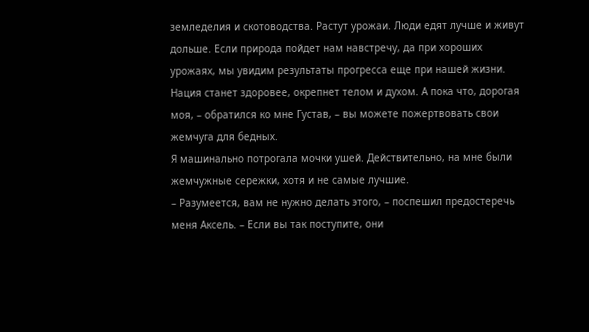земледелия и скотоводства. Растут урожаи. Люди едят лучше и живут дольше. Если природа пойдет нам навстречу, да при хороших урожаях, мы увидим результаты прогресса еще при нашей жизни. Нация станет здоровее, окрепнет телом и духом. А пока что, дорогая моя, – обратился ко мне Густав, – вы можете пожертвовать свои жемчуга для бедных.
Я машинально потрогала мочки ушей. Действительно, на мне были жемчужные сережки, хотя и не самые лучшие.
– Разумеется, вам не нужно делать этого, – поспешил предостеречь меня Аксель. – Если вы так поступите, они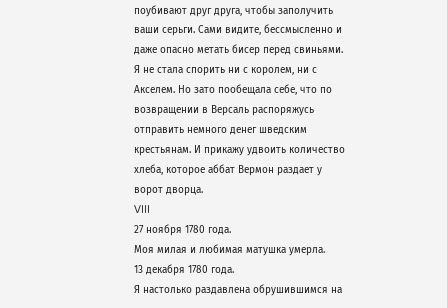поубивают друг друга, чтобы заполучить ваши серьги. Сами видите, бессмысленно и даже опасно метать бисер перед свиньями.
Я не стала спорить ни с королем, ни с Акселем. Но зато пообещала себе, что по возвращении в Версаль распоряжусь отправить немного денег шведским крестьянам. И прикажу удвоить количество хлеба, которое аббат Вермон раздает у ворот дворца.
VIII
27 ноября 1780 года.
Моя милая и любимая матушка умерла.
13 декабря 1780 года.
Я настолько раздавлена обрушившимся на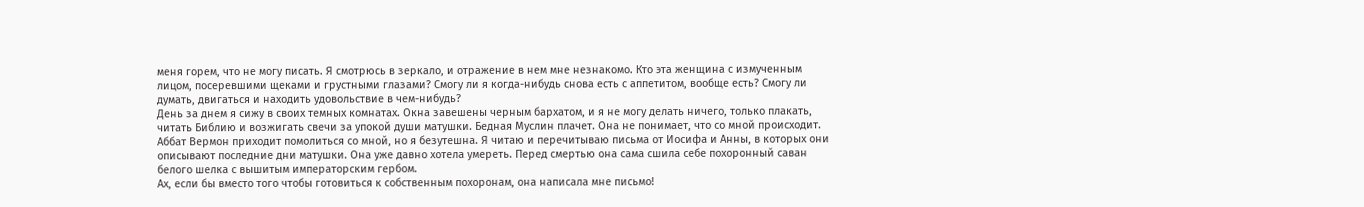меня горем, что не могу писать. Я смотрюсь в зеркало, и отражение в нем мне незнакомо. Кто эта женщина с измученным лицом, посеревшими щеками и грустными глазами? Смогу ли я когда-нибудь снова есть с аппетитом, вообще есть? Смогу ли думать, двигаться и находить удовольствие в чем-нибудь?
День за днем я сижу в своих темных комнатах. Окна завешены черным бархатом, и я не могу делать ничего, только плакать, читать Библию и возжигать свечи за упокой души матушки. Бедная Муслин плачет. Она не понимает, что со мной происходит.
Аббат Вермон приходит помолиться со мной, но я безутешна. Я читаю и перечитываю письма от Иосифа и Анны, в которых они описывают последние дни матушки. Она уже давно хотела умереть. Перед смертью она сама сшила себе похоронный саван белого шелка с вышитым императорским гербом.
Ах, если бы вместо того чтобы готовиться к собственным похоронам, она написала мне письмо!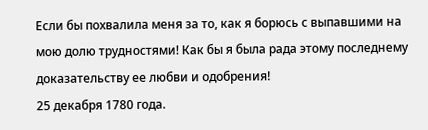Если бы похвалила меня за то, как я борюсь с выпавшими на мою долю трудностями! Как бы я была рада этому последнему доказательству ее любви и одобрения!
25 декабря 1780 года.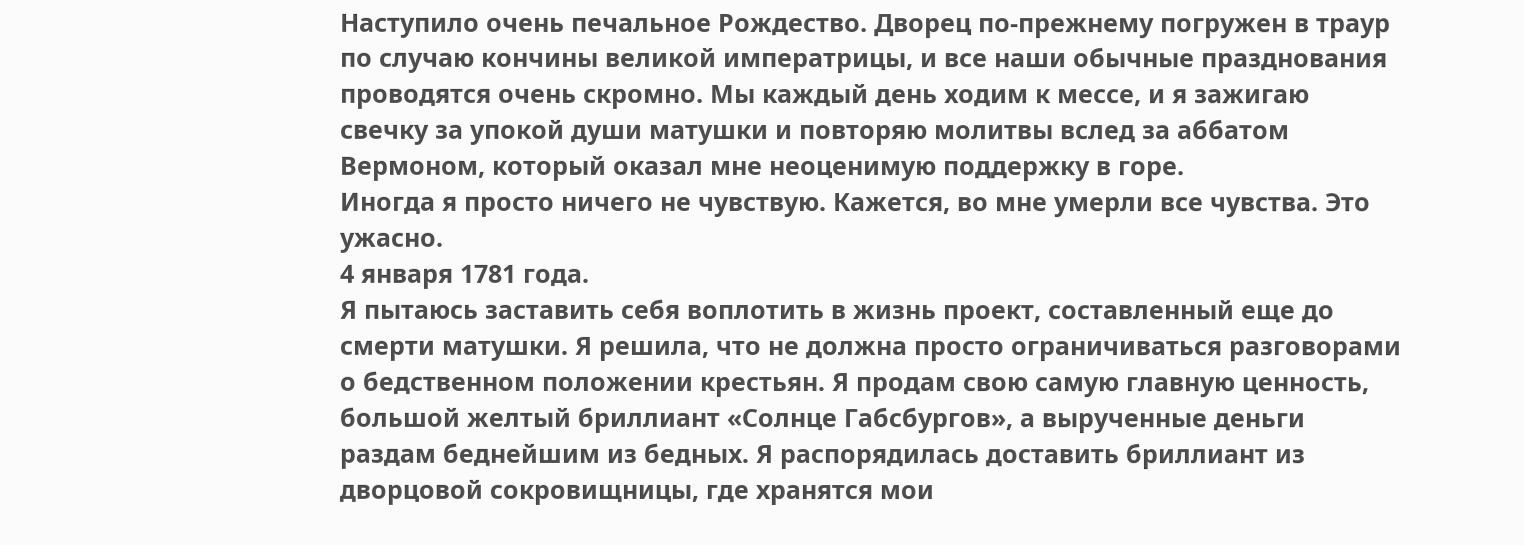Наступило очень печальное Рождество. Дворец по-прежнему погружен в траур по случаю кончины великой императрицы, и все наши обычные празднования проводятся очень скромно. Мы каждый день ходим к мессе, и я зажигаю свечку за упокой души матушки и повторяю молитвы вслед за аббатом Вермоном, который оказал мне неоценимую поддержку в горе.
Иногда я просто ничего не чувствую. Кажется, во мне умерли все чувства. Это ужасно.
4 января 1781 года.
Я пытаюсь заставить себя воплотить в жизнь проект, составленный еще до смерти матушки. Я решила, что не должна просто ограничиваться разговорами о бедственном положении крестьян. Я продам свою самую главную ценность, большой желтый бриллиант «Солнце Габсбургов», а вырученные деньги раздам беднейшим из бедных. Я распорядилась доставить бриллиант из дворцовой сокровищницы, где хранятся мои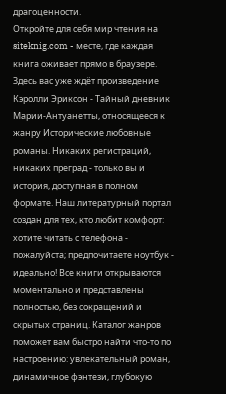драгоценности.
Откройте для себя мир чтения на siteknig.com - месте, где каждая книга оживает прямо в браузере. Здесь вас уже ждёт произведение Кэролли Эриксон - Тайный дневник Марии-Антуанетты, относящееся к жанру Исторические любовные романы. Никаких регистраций, никаких преград - только вы и история, доступная в полном формате. Наш литературный портал создан для тех, кто любит комфорт: хотите читать с телефона - пожалуйста; предпочитаете ноутбук - идеально! Все книги открываются моментально и представлены полностью, без сокращений и скрытых страниц. Каталог жанров поможет вам быстро найти что-то по настроению: увлекательный роман, динамичное фэнтези, глубокую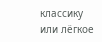классику или лёгкое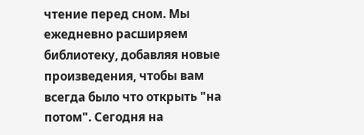чтение перед сном. Мы ежедневно расширяем библиотеку, добавляя новые произведения, чтобы вам всегда было что открыть "на потом". Сегодня на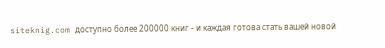siteknig.com доступно более 200000 книг - и каждая готова стать вашей новой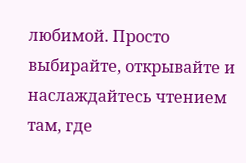любимой. Просто выбирайте, открывайте и наслаждайтесь чтением там, где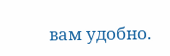вам удобно.